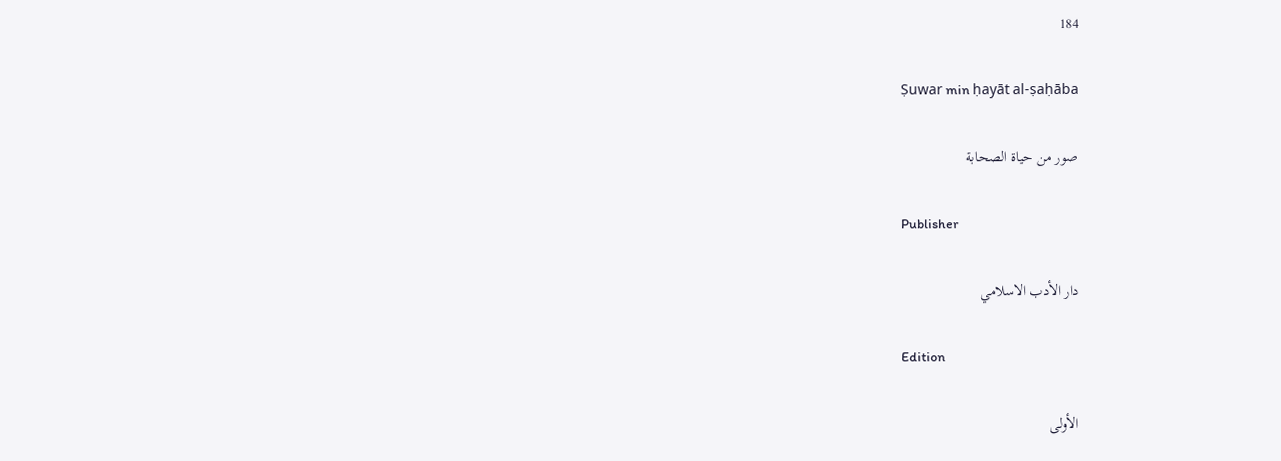184

Ṣuwar min ḥayāt al-ṣaḥāba

صور من حياة الصحابة

Publisher

دار الأدب الاسلامي

Edition

الأولى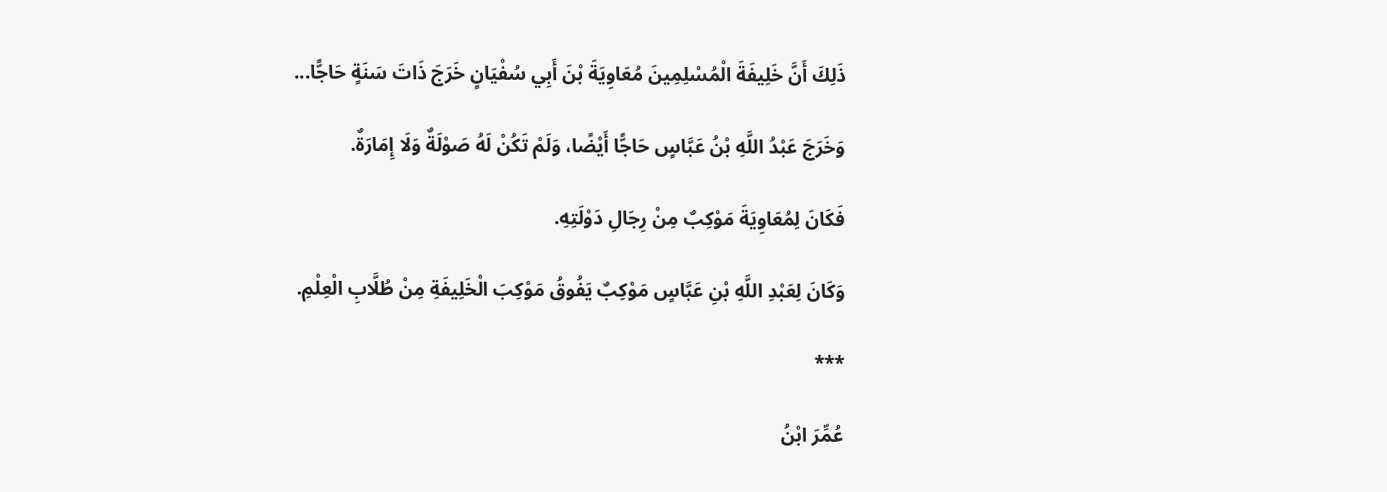ذَلِكَ أَنَّ خَلِيفَةَ الْمُسْلِمِينَ مُعَاوِيَةَ بْنَ أَبِي سُفْيَانٍ خَرَجَ ذَاتَ سَنَةٍ حَاجًّا...

وَخَرَجَ عَبْدُ اللَّهِ بْنُ عَبَّاسٍ حَاجًّا أَيْضًا، وَلَمْ تَكُنْ لَهُ صَوْلَةٌ وَلَا إِمَارَةٌ.

فَكَانَ لِمُعَاوِيَةَ مَوْكِبٌ مِنْ رِجَالِ دَوْلَتِهِ.

وَكَانَ لِعَبْدِ اللَّهِ بْنِ عَبَّاسٍ مَوْكِبٌ يَفُوقُ مَوْكِبَ الْخَلِيفَةِ مِنْ طُلَّابِ الْعِلْمِ.

***

عُمِّرَ ابْنُ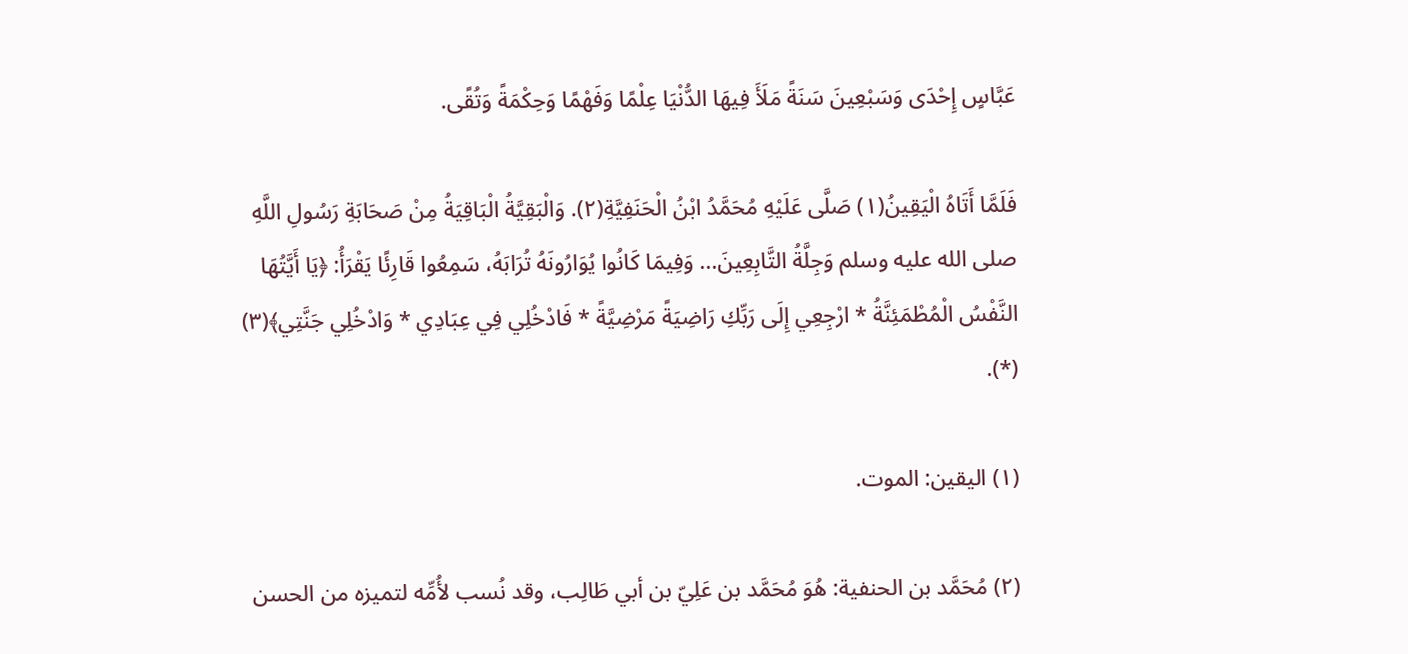عَبَّاسٍ إِحْدَى وَسَبْعِينَ سَنَةً مَلَأَ فِيهَا الدُّنْيَا عِلْمًا وَفَهْمًا وَحِكْمَةً وَتُقًى.

فَلَمَّا أَتَاهُ الْيَقِينُ(١) صَلَّى عَلَيْهِ مُحَمَّدُ ابْنُ الْحَنَفِيَّةِ(٢). وَالْبَقِيَّةُ الْبَاقِيَةُ مِنْ صَحَابَةِ رَسُولِ اللَّهِ صلى الله عليه وسلم وَجِلَّةُ التَّابِعِينَ... وَفِيمَا كَانُوا يُوَارُونَهُ تُرَابَهُ، سَمِعُوا قَارِئًا يَقْرَأُ: ﴿يَا أَيَّتُهَا النَّفْسُ الْمُطْمَئِنَّةُ * ارْجِعِي إِلَى رَبِّكِ رَاضِيَةً مَرْضِيَّةً * فَادْخُلِي فِي عِبَادِي * وَادْخُلِي جَنَّتِي﴾(٣) (*).

(١) اليقين: الموت.

(٢) مُحَمَّد بن الحنفية: هُوَ مُحَمَّد بن عَلِيّ بن أبي طَالِب، وقد نُسب لأُمِّه لتميزه من الحسن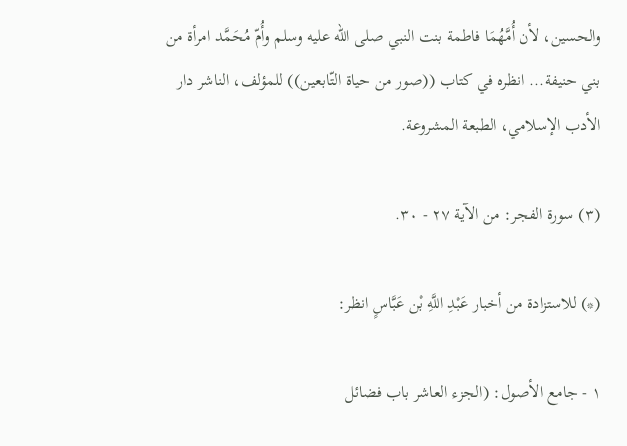والحسين، لأن أُمَّهُمَا فاطمة بنت النبي صلى الله عليه وسلم وأُمّ مُحَمَّد امرأة من بني حنيفة... انظره في كتاب ((صور من حياة التّابعين)) للمؤلف، الناشر دار الأدب الإسلامي، الطبعة المشروعة.

(٣) سورة الفجر: من الآية ٢٧ - ٣٠.

(*) للاستزادة من أخبار عَبْدِ اللَّهِ بْن عَبَّاسٍ انظر:

١ - جامع الأصول: (الجزء العاشر باب فضائل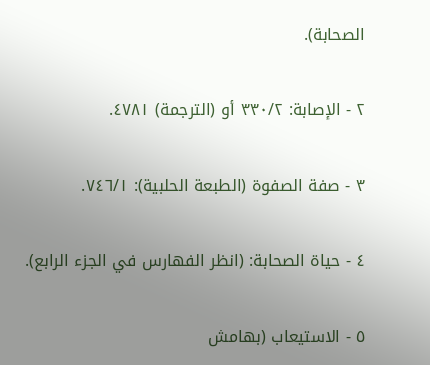الصحابة).

٢ - الإصابة: ٣٣٠/٢ أو (الترجمة) ٤٧٨١.

٣ - صفة الصفوة (الطبعة الحلبية): ٧٤٦/١.

٤ - حياة الصحابة: (انظر الفهارس في الجزء الرابع).

٥ - الاستيعاب (بهامش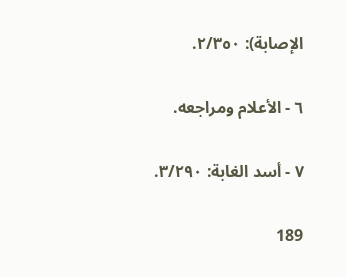الإصابة): ٢/٣٥٠.

٦ - الأعلام ومراجعه.

٧ - أسد الغابة: ٣/٢٩٠.

189